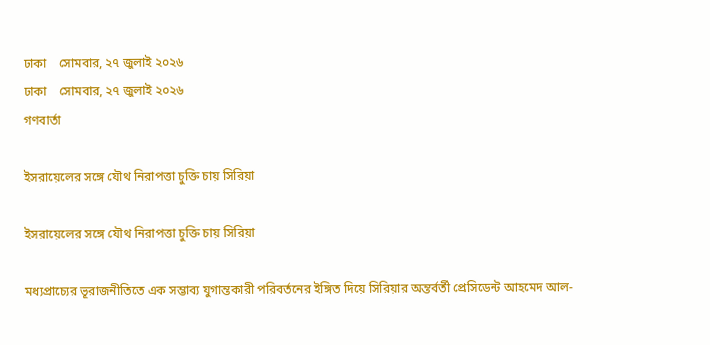ঢাকা    সোমবার, ২৭ জুলাই ২০২৬
ঢাকা    সোমবার, ২৭ জুলাই ২০২৬
গণবার্তা

ইসরায়েলের সঙ্গে যৌথ নিরাপত্তা চুক্তি চায় সিরিয়া

ইসরায়েলের সঙ্গে যৌথ নিরাপত্তা চুক্তি চায় সিরিয়া

মধ্যপ্রাচ্যের ভূরাজনীতিতে এক সম্ভাব্য যুগান্তকারী পরিবর্তনের ইঙ্গিত দিয়ে সিরিয়ার অন্তর্বর্তী প্রেসিডেন্ট আহমেদ আল-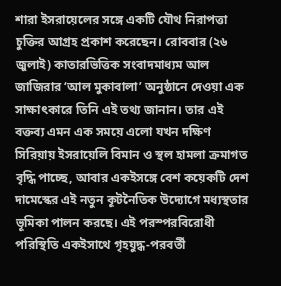শারা ইসরায়েলের সঙ্গে একটি যৌথ নিরাপত্তা চুক্তির আগ্রহ প্রকাশ করেছেন। রোববার (২৬ জুলাই) কাতারভিত্তিক সংবাদমাধ্যম আল জাজিরার ‘আল মুকাবালা’ অনুষ্ঠানে দেওয়া এক সাক্ষাৎকারে তিনি এই তথ্য জানান। তার এই বক্তব্য এমন এক সময়ে এলো যখন দক্ষিণ সিরিয়ায় ইসরায়েলি বিমান ও স্থল হামলা ক্রমাগত বৃদ্ধি পাচ্ছে, আবার একইসঙ্গে বেশ কয়েকটি দেশ দামেস্কের এই নতুন কূটনৈতিক উদ্যোগে মধ্যস্থতার ভূমিকা পালন করছে। এই পরস্পরবিরোধী পরিস্থিতি একইসাথে গৃহযুদ্ধ-পরবর্তী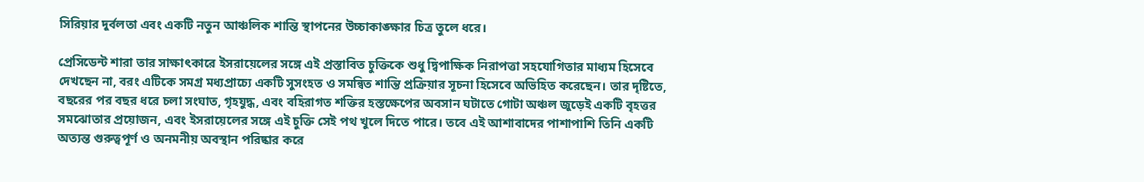সিরিয়ার দুর্বলতা এবং একটি নতুন আঞ্চলিক শান্তি স্থাপনের উচ্চাকাঙ্ক্ষার চিত্র তুলে ধরে।

প্রেসিডেন্ট শারা তার সাক্ষাৎকারে ইসরায়েলের সঙ্গে এই প্রস্তাবিত চুক্তিকে শুধু দ্বিপাক্ষিক নিরাপত্তা সহযোগিতার মাধ্যম হিসেবে দেখছেন না, বরং এটিকে সমগ্র মধ্যপ্রাচ্যে একটি সুসংহত ও সমন্বিত শান্তি প্রক্রিয়ার সূচনা হিসেবে অভিহিত করেছেন। তার দৃষ্টিতে, বছরের পর বছর ধরে চলা সংঘাত, গৃহযুদ্ধ, এবং বহিরাগত শক্তির হস্তক্ষেপের অবসান ঘটাতে গোটা অঞ্চল জুড়েই একটি বৃহত্তর সমঝোতার প্রয়োজন, এবং ইসরায়েলের সঙ্গে এই চুক্তি সেই পথ খুলে দিতে পারে। তবে এই আশাবাদের পাশাপাশি তিনি একটি অত্যন্ত গুরুত্বপূর্ণ ও অনমনীয় অবস্থান পরিষ্কার করে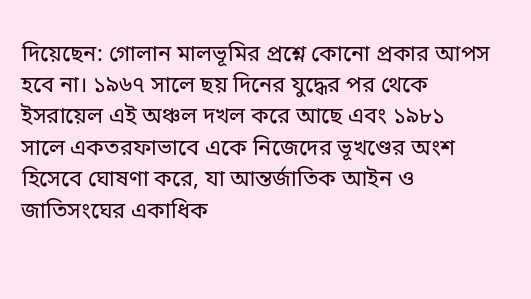দিয়েছেন: গোলান মালভূমির প্রশ্নে কোনো প্রকার আপস হবে না। ১৯৬৭ সালে ছয় দিনের যুদ্ধের পর থেকে ইসরায়েল এই অঞ্চল দখল করে আছে এবং ১৯৮১ সালে একতরফাভাবে একে নিজেদের ভূখণ্ডের অংশ হিসেবে ঘোষণা করে, যা আন্তর্জাতিক আইন ও জাতিসংঘের একাধিক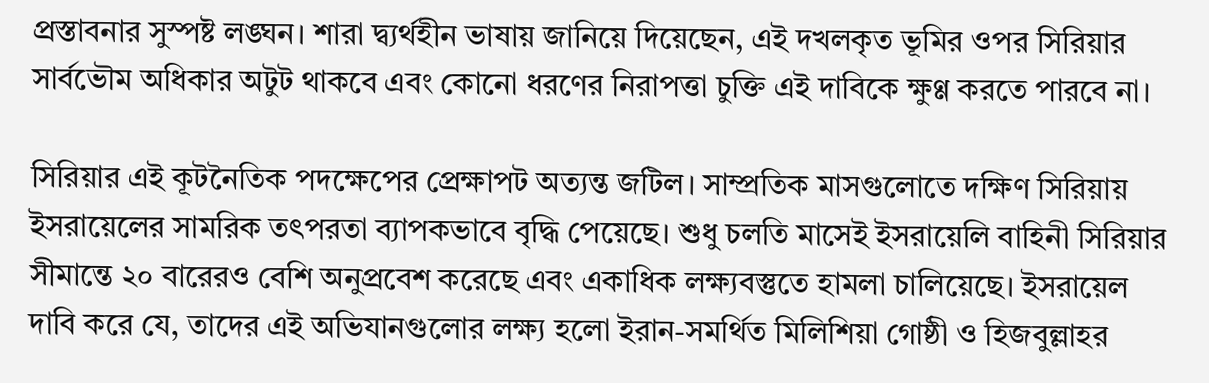প্রস্তাবনার সুস্পষ্ট লঙ্ঘন। শারা দ্ব্যর্থহীন ভাষায় জানিয়ে দিয়েছেন, এই দখলকৃত ভূমির ওপর সিরিয়ার সার্বভৌম অধিকার অটুট থাকবে এবং কোনো ধরণের নিরাপত্তা চুক্তি এই দাবিকে ক্ষুণ্ণ করতে পারবে না।

সিরিয়ার এই কূটনৈতিক পদক্ষেপের প্রেক্ষাপট অত্যন্ত জটিল। সাম্প্রতিক মাসগুলোতে দক্ষিণ সিরিয়ায় ইসরায়েলের সামরিক তৎপরতা ব্যাপকভাবে বৃদ্ধি পেয়েছে। শুধু চলতি মাসেই ইসরায়েলি বাহিনী সিরিয়ার সীমান্তে ২০ বারেরও বেশি অনুপ্রবেশ করেছে এবং একাধিক লক্ষ্যবস্তুতে হামলা চালিয়েছে। ইসরায়েল দাবি করে যে, তাদের এই অভিযানগুলোর লক্ষ্য হলো ইরান-সমর্থিত মিলিশিয়া গোষ্ঠী ও হিজবুল্লাহর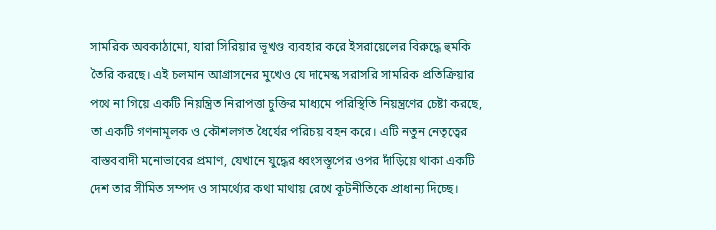সামরিক অবকাঠামো, যারা সিরিয়ার ভূখণ্ড ব্যবহার করে ইসরায়েলের বিরুদ্ধে হুমকি তৈরি করছে। এই চলমান আগ্রাসনের মুখেও যে দামেস্ক সরাসরি সামরিক প্রতিক্রিয়ার পথে না গিয়ে একটি নিয়ন্ত্রিত নিরাপত্তা চুক্তির মাধ্যমে পরিস্থিতি নিয়ন্ত্রণের চেষ্টা করছে, তা একটি গণনামূলক ও কৌশলগত ধৈর্যের পরিচয় বহন করে। এটি নতুন নেতৃত্বের বাস্তববাদী মনোভাবের প্রমাণ, যেখানে যুদ্ধের ধ্বংসস্তূপের ওপর দাঁড়িয়ে থাকা একটি দেশ তার সীমিত সম্পদ ও সামর্থ্যের কথা মাথায় রেখে কূটনীতিকে প্রাধান্য দিচ্ছে।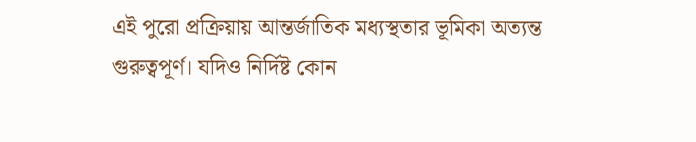এই পুরো প্রক্রিয়ায় আন্তর্জাতিক মধ্যস্থতার ভূমিকা অত্যন্ত গুরুত্বপূর্ণ। যদিও নির্দিষ্ট কোন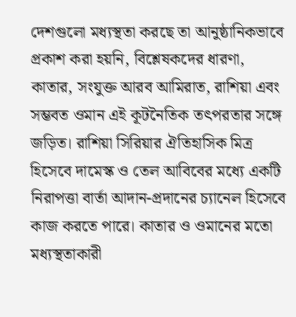দেশগুলো মধ্যস্থতা করছে তা আনুষ্ঠানিকভাবে প্রকাশ করা হয়নি, বিশ্লেষকদের ধারণা, কাতার, সংযুক্ত আরব আমিরাত, রাশিয়া এবং সম্ভবত ওমান এই কূটনৈতিক তৎপরতার সঙ্গে জড়িত। রাশিয়া সিরিয়ার ঐতিহাসিক মিত্র হিসেবে দামেস্ক ও তেল আবিবের মধ্যে একটি নিরাপত্তা বার্তা আদান-প্রদানের চ্যানেল হিসেবে কাজ করতে পারে। কাতার ও ওমানের মতো মধ্যস্থতাকারী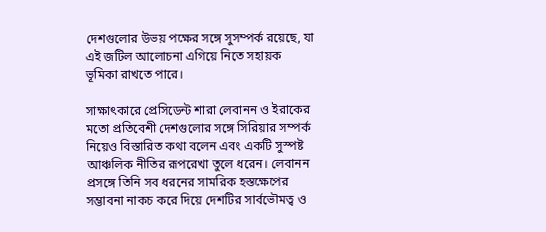দেশগুলোর উভয় পক্ষের সঙ্গে সুসম্পর্ক রয়েছে, যা এই জটিল আলোচনা এগিয়ে নিতে সহায়ক ভূমিকা রাখতে পারে।

সাক্ষাৎকারে প্রেসিডেন্ট শারা লেবানন ও ইরাকের মতো প্রতিবেশী দেশগুলোর সঙ্গে সিরিয়ার সম্পর্ক নিয়েও বিস্তারিত কথা বলেন এবং একটি সুস্পষ্ট আঞ্চলিক নীতির রূপরেখা তুলে ধরেন। লেবানন প্রসঙ্গে তিনি সব ধরনের সামরিক হস্তক্ষেপের সম্ভাবনা নাকচ করে দিয়ে দেশটির সার্বভৌমত্ব ও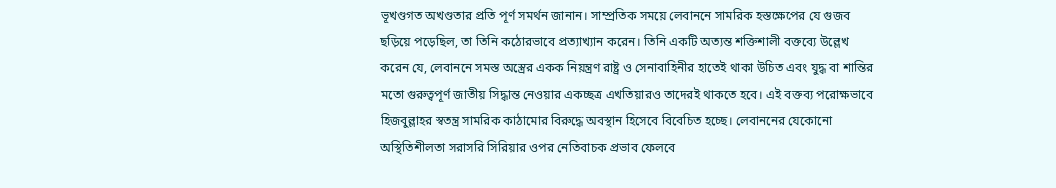ভূখণ্ডগত অখণ্ডতার প্রতি পূর্ণ সমর্থন জানান। সাম্প্রতিক সময়ে লেবাননে সামরিক হস্তক্ষেপের যে গুজব ছড়িয়ে পড়েছিল, তা তিনি কঠোরভাবে প্রত্যাখ্যান করেন। তিনি একটি অত্যন্ত শক্তিশালী বক্তব্যে উল্লেখ করেন যে, লেবাননে সমস্ত অস্ত্রের একক নিয়ন্ত্রণ রাষ্ট্র ও সেনাবাহিনীর হাতেই থাকা উচিত এবং যুদ্ধ বা শান্তির মতো গুরুত্বপূর্ণ জাতীয় সিদ্ধান্ত নেওয়ার একচ্ছত্র এখতিয়ারও তাদেরই থাকতে হবে। এই বক্তব্য পরোক্ষভাবে হিজবুল্লাহর স্বতন্ত্র সামরিক কাঠামোর বিরুদ্ধে অবস্থান হিসেবে বিবেচিত হচ্ছে। লেবাননের যেকোনো অস্থিতিশীলতা সরাসরি সিরিয়ার ওপর নেতিবাচক প্রভাব ফেলবে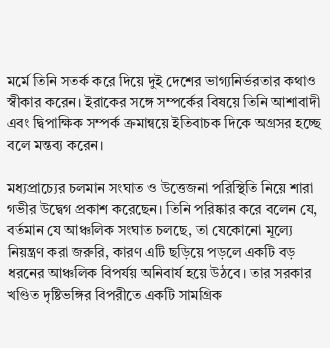মর্মে তিনি সতর্ক করে দিয়ে দুই দেশের ভাগ্যনির্ভরতার কথাও স্বীকার করেন। ইরাকের সঙ্গে সম্পর্কের বিষয়ে তিনি আশাবাদী এবং দ্বিপাক্ষিক সম্পর্ক ক্রমান্বয়ে ইতিবাচক দিকে অগ্রসর হচ্ছে বলে মন্তব্য করেন।

মধ্যপ্রাচ্যের চলমান সংঘাত ও উত্তেজনা পরিস্থিতি নিয়ে শারা গভীর উদ্বেগ প্রকাশ করেছেন। তিনি পরিষ্কার করে বলেন যে, বর্তমান যে আঞ্চলিক সংঘাত চলছে, তা যেকোনো মূল্যে নিয়ন্ত্রণ করা জরুরি, কারণ এটি ছড়িয়ে পড়লে একটি বড় ধরনের আঞ্চলিক বিপর্যয় অনিবার্য হয়ে উঠবে। তার সরকার খণ্ডিত দৃষ্টিভঙ্গির বিপরীতে একটি সামগ্রিক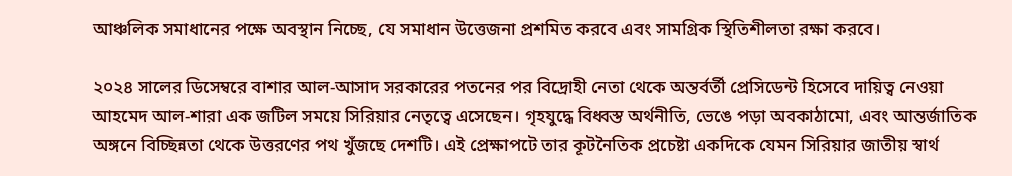আঞ্চলিক সমাধানের পক্ষে অবস্থান নিচ্ছে, যে সমাধান উত্তেজনা প্রশমিত করবে এবং সামগ্রিক স্থিতিশীলতা রক্ষা করবে।

২০২৪ সালের ডিসেম্বরে বাশার আল-আসাদ সরকারের পতনের পর বিদ্রোহী নেতা থেকে অন্তর্বর্তী প্রেসিডেন্ট হিসেবে দায়িত্ব নেওয়া আহমেদ আল-শারা এক জটিল সময়ে সিরিয়ার নেতৃত্বে এসেছেন। গৃহযুদ্ধে বিধ্বস্ত অর্থনীতি, ভেঙে পড়া অবকাঠামো, এবং আন্তর্জাতিক অঙ্গনে বিচ্ছিন্নতা থেকে উত্তরণের পথ খুঁজছে দেশটি। এই প্রেক্ষাপটে তার কূটনৈতিক প্রচেষ্টা একদিকে যেমন সিরিয়ার জাতীয় স্বার্থ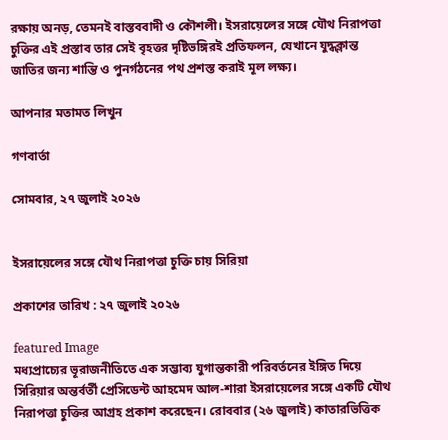রক্ষায় অনড়, তেমনই বাস্তববাদী ও কৌশলী। ইসরায়েলের সঙ্গে যৌথ নিরাপত্তা চুক্তির এই প্রস্তাব তার সেই বৃহত্তর দৃষ্টিভঙ্গিরই প্রতিফলন, যেখানে যুদ্ধক্লান্ত জাতির জন্য শান্তি ও পুনর্গঠনের পথ প্রশস্ত করাই মূল লক্ষ্য।

আপনার মতামত লিখুন

গণবার্তা

সোমবার, ২৭ জুলাই ২০২৬


ইসরায়েলের সঙ্গে যৌথ নিরাপত্তা চুক্তি চায় সিরিয়া

প্রকাশের তারিখ : ২৭ জুলাই ২০২৬

featured Image
মধ্যপ্রাচ্যের ভূরাজনীতিতে এক সম্ভাব্য যুগান্তকারী পরিবর্তনের ইঙ্গিত দিয়ে সিরিয়ার অন্তর্বর্তী প্রেসিডেন্ট আহমেদ আল-শারা ইসরায়েলের সঙ্গে একটি যৌথ নিরাপত্তা চুক্তির আগ্রহ প্রকাশ করেছেন। রোববার (২৬ জুলাই) কাতারভিত্তিক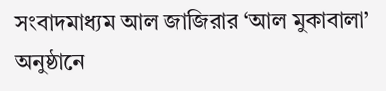সংবাদমাধ্যম আল জাজিরার ‘আল মুকাবালা’ অনুষ্ঠানে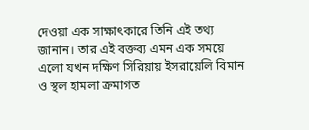দেওয়া এক সাক্ষাৎকারে তিনি এই তথ্য জানান। তার এই বক্তব্য এমন এক সময়ে এলো যখন দক্ষিণ সিরিয়ায় ইসরায়েলি বিমান ও স্থল হামলা ক্রমাগত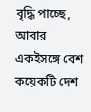বৃদ্ধি পাচ্ছে, আবার একইসঙ্গে বেশ কয়েকটি দেশ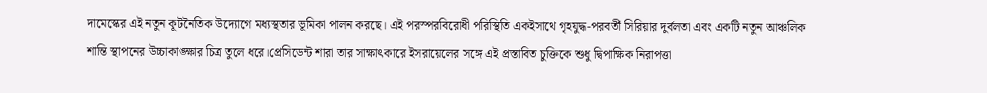দামেস্কের এই নতুন কূটনৈতিক উদ্যোগে মধ্যস্থতার ভূমিকা পালন করছে। এই পরস্পরবিরোধী পরিস্থিতি একইসাথে গৃহযুদ্ধ-পরবর্তী সিরিয়ার দুর্বলতা এবং একটি নতুন আঞ্চলিক শান্তি স্থাপনের উচ্চাকাঙ্ক্ষার চিত্র তুলে ধরে।প্রেসিডেন্ট শারা তার সাক্ষাৎকারে ইসরায়েলের সঙ্গে এই প্রস্তাবিত চুক্তিকে শুধু দ্বিপাক্ষিক নিরাপত্তা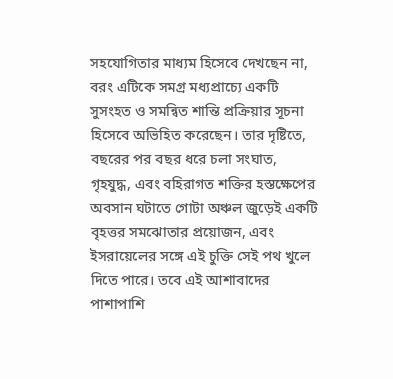সহযোগিতার মাধ্যম হিসেবে দেখছেন না, বরং এটিকে সমগ্র মধ্যপ্রাচ্যে একটি সুসংহত ও সমন্বিত শান্তি প্রক্রিয়ার সূচনা হিসেবে অভিহিত করেছেন। তার দৃষ্টিতে, বছরের পর বছর ধরে চলা সংঘাত, গৃহযুদ্ধ, এবং বহিরাগত শক্তির হস্তক্ষেপের অবসান ঘটাতে গোটা অঞ্চল জুড়েই একটি বৃহত্তর সমঝোতার প্রয়োজন, এবং ইসরায়েলের সঙ্গে এই চুক্তি সেই পথ খুলে দিতে পারে। তবে এই আশাবাদের পাশাপাশি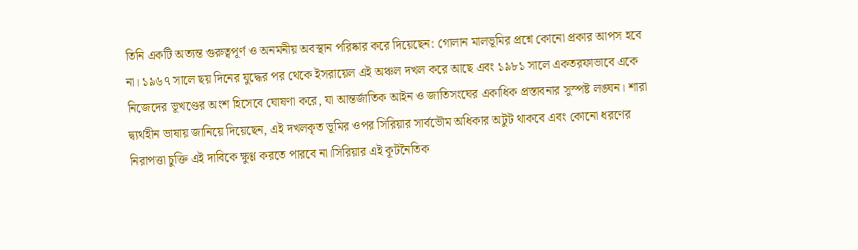তিনি একটি অত্যন্ত গুরুত্বপূর্ণ ও অনমনীয় অবস্থান পরিষ্কার করে দিয়েছেন: গোলান মালভূমির প্রশ্নে কোনো প্রকার আপস হবে না। ১৯৬৭ সালে ছয় দিনের যুদ্ধের পর থেকে ইসরায়েল এই অঞ্চল দখল করে আছে এবং ১৯৮১ সালে একতরফাভাবে একে নিজেদের ভূখণ্ডের অংশ হিসেবে ঘোষণা করে, যা আন্তর্জাতিক আইন ও জাতিসংঘের একাধিক প্রস্তাবনার সুস্পষ্ট লঙ্ঘন। শারা দ্ব্যর্থহীন ভাষায় জানিয়ে দিয়েছেন, এই দখলকৃত ভূমির ওপর সিরিয়ার সার্বভৌম অধিকার অটুট থাকবে এবং কোনো ধরণের নিরাপত্তা চুক্তি এই দাবিকে ক্ষুণ্ণ করতে পারবে না।সিরিয়ার এই কূটনৈতিক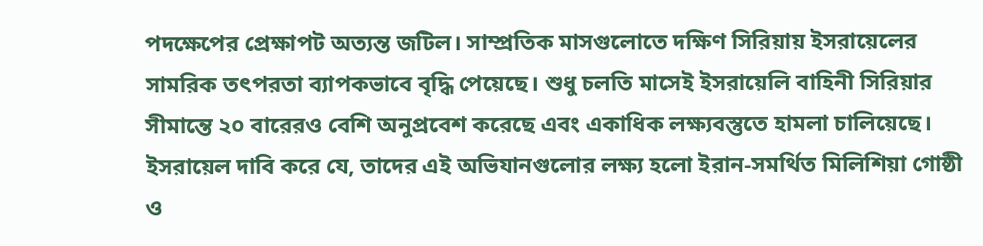পদক্ষেপের প্রেক্ষাপট অত্যন্ত জটিল। সাম্প্রতিক মাসগুলোতে দক্ষিণ সিরিয়ায় ইসরায়েলের সামরিক তৎপরতা ব্যাপকভাবে বৃদ্ধি পেয়েছে। শুধু চলতি মাসেই ইসরায়েলি বাহিনী সিরিয়ার সীমান্তে ২০ বারেরও বেশি অনুপ্রবেশ করেছে এবং একাধিক লক্ষ্যবস্তুতে হামলা চালিয়েছে। ইসরায়েল দাবি করে যে, তাদের এই অভিযানগুলোর লক্ষ্য হলো ইরান-সমর্থিত মিলিশিয়া গোষ্ঠী ও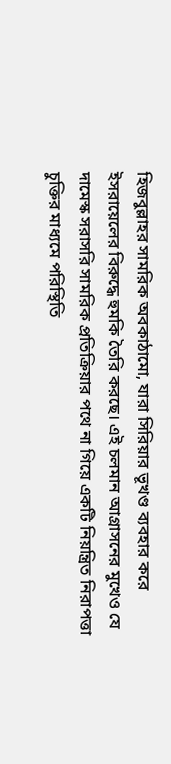হিজবুল্লাহর সামরিক অবকাঠামো, যারা সিরিয়ার ভূখণ্ড ব্যবহার করে ইসরায়েলের বিরুদ্ধে হুমকি তৈরি করছে। এই চলমান আগ্রাসনের মুখেও যে দামেস্ক সরাসরি সামরিক প্রতিক্রিয়ার পথে না গিয়ে একটি নিয়ন্ত্রিত নিরাপত্তা চুক্তির মাধ্যমে পরিস্থিতি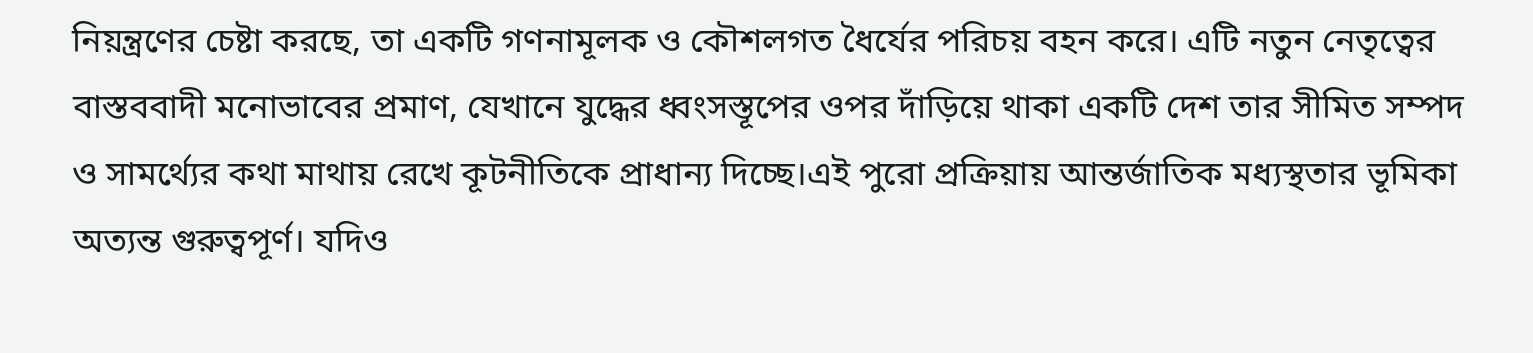নিয়ন্ত্রণের চেষ্টা করছে, তা একটি গণনামূলক ও কৌশলগত ধৈর্যের পরিচয় বহন করে। এটি নতুন নেতৃত্বের বাস্তববাদী মনোভাবের প্রমাণ, যেখানে যুদ্ধের ধ্বংসস্তূপের ওপর দাঁড়িয়ে থাকা একটি দেশ তার সীমিত সম্পদ ও সামর্থ্যের কথা মাথায় রেখে কূটনীতিকে প্রাধান্য দিচ্ছে।এই পুরো প্রক্রিয়ায় আন্তর্জাতিক মধ্যস্থতার ভূমিকা অত্যন্ত গুরুত্বপূর্ণ। যদিও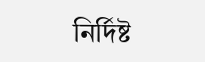নির্দিষ্ট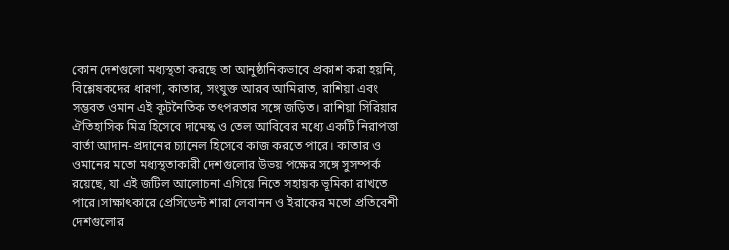কোন দেশগুলো মধ্যস্থতা করছে তা আনুষ্ঠানিকভাবে প্রকাশ করা হয়নি, বিশ্লেষকদের ধারণা, কাতার, সংযুক্ত আরব আমিরাত, রাশিয়া এবং সম্ভবত ওমান এই কূটনৈতিক তৎপরতার সঙ্গে জড়িত। রাশিয়া সিরিয়ার ঐতিহাসিক মিত্র হিসেবে দামেস্ক ও তেল আবিবের মধ্যে একটি নিরাপত্তা বার্তা আদান-প্রদানের চ্যানেল হিসেবে কাজ করতে পারে। কাতার ও ওমানের মতো মধ্যস্থতাকারী দেশগুলোর উভয় পক্ষের সঙ্গে সুসম্পর্ক রয়েছে, যা এই জটিল আলোচনা এগিয়ে নিতে সহায়ক ভূমিকা রাখতে পারে।সাক্ষাৎকারে প্রেসিডেন্ট শারা লেবানন ও ইরাকের মতো প্রতিবেশী দেশগুলোর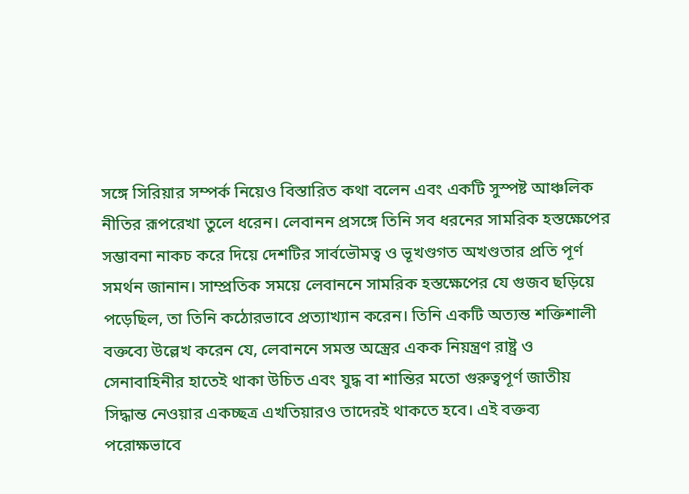সঙ্গে সিরিয়ার সম্পর্ক নিয়েও বিস্তারিত কথা বলেন এবং একটি সুস্পষ্ট আঞ্চলিক নীতির রূপরেখা তুলে ধরেন। লেবানন প্রসঙ্গে তিনি সব ধরনের সামরিক হস্তক্ষেপের সম্ভাবনা নাকচ করে দিয়ে দেশটির সার্বভৌমত্ব ও ভূখণ্ডগত অখণ্ডতার প্রতি পূর্ণ সমর্থন জানান। সাম্প্রতিক সময়ে লেবাননে সামরিক হস্তক্ষেপের যে গুজব ছড়িয়ে পড়েছিল, তা তিনি কঠোরভাবে প্রত্যাখ্যান করেন। তিনি একটি অত্যন্ত শক্তিশালী বক্তব্যে উল্লেখ করেন যে, লেবাননে সমস্ত অস্ত্রের একক নিয়ন্ত্রণ রাষ্ট্র ও সেনাবাহিনীর হাতেই থাকা উচিত এবং যুদ্ধ বা শান্তির মতো গুরুত্বপূর্ণ জাতীয় সিদ্ধান্ত নেওয়ার একচ্ছত্র এখতিয়ারও তাদেরই থাকতে হবে। এই বক্তব্য পরোক্ষভাবে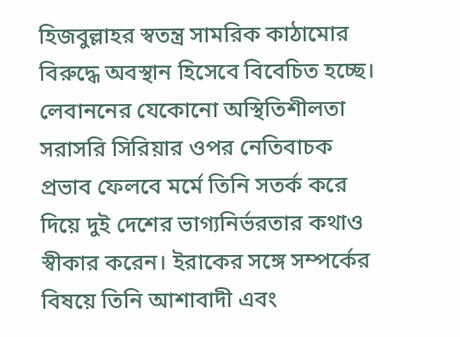হিজবুল্লাহর স্বতন্ত্র সামরিক কাঠামোর বিরুদ্ধে অবস্থান হিসেবে বিবেচিত হচ্ছে। লেবাননের যেকোনো অস্থিতিশীলতা সরাসরি সিরিয়ার ওপর নেতিবাচক প্রভাব ফেলবে মর্মে তিনি সতর্ক করে দিয়ে দুই দেশের ভাগ্যনির্ভরতার কথাও স্বীকার করেন। ইরাকের সঙ্গে সম্পর্কের বিষয়ে তিনি আশাবাদী এবং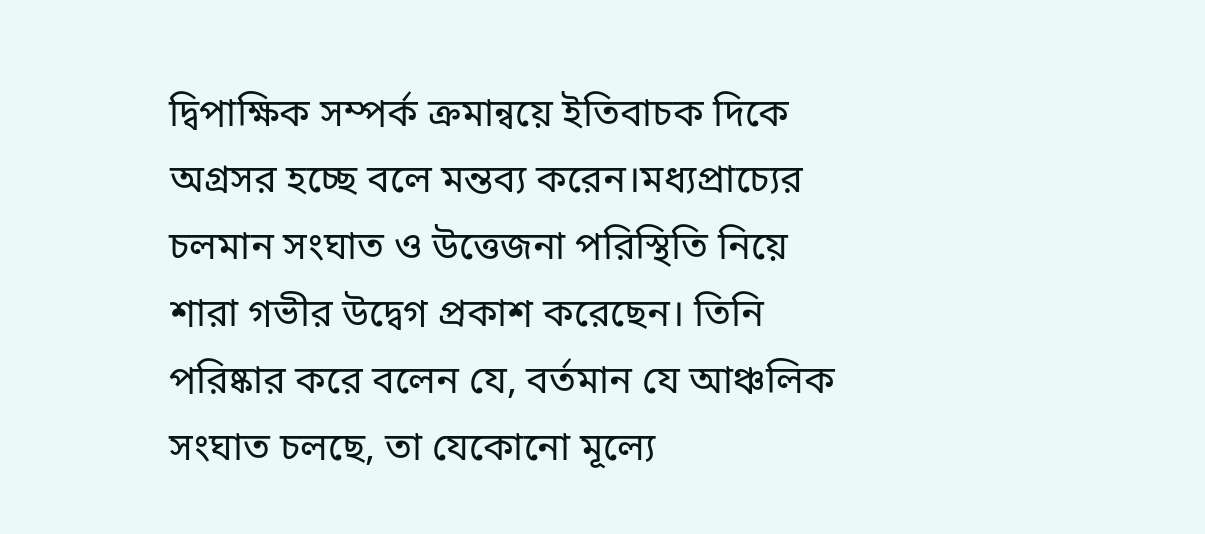দ্বিপাক্ষিক সম্পর্ক ক্রমান্বয়ে ইতিবাচক দিকে অগ্রসর হচ্ছে বলে মন্তব্য করেন।মধ্যপ্রাচ্যের চলমান সংঘাত ও উত্তেজনা পরিস্থিতি নিয়ে শারা গভীর উদ্বেগ প্রকাশ করেছেন। তিনি পরিষ্কার করে বলেন যে, বর্তমান যে আঞ্চলিক সংঘাত চলছে, তা যেকোনো মূল্যে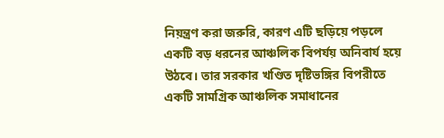নিয়ন্ত্রণ করা জরুরি, কারণ এটি ছড়িয়ে পড়লে একটি বড় ধরনের আঞ্চলিক বিপর্যয় অনিবার্য হয়ে উঠবে। তার সরকার খণ্ডিত দৃষ্টিভঙ্গির বিপরীতে একটি সামগ্রিক আঞ্চলিক সমাধানের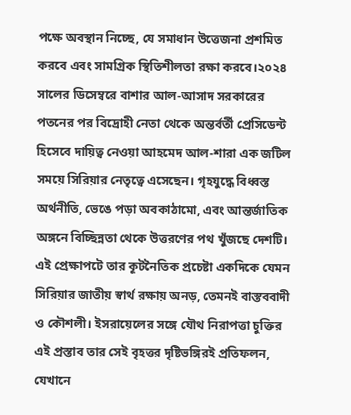পক্ষে অবস্থান নিচ্ছে, যে সমাধান উত্তেজনা প্রশমিত করবে এবং সামগ্রিক স্থিতিশীলতা রক্ষা করবে।২০২৪ সালের ডিসেম্বরে বাশার আল-আসাদ সরকারের পতনের পর বিদ্রোহী নেতা থেকে অন্তর্বর্তী প্রেসিডেন্ট হিসেবে দায়িত্ব নেওয়া আহমেদ আল-শারা এক জটিল সময়ে সিরিয়ার নেতৃত্বে এসেছেন। গৃহযুদ্ধে বিধ্বস্ত অর্থনীতি, ভেঙে পড়া অবকাঠামো, এবং আন্তর্জাতিক অঙ্গনে বিচ্ছিন্নতা থেকে উত্তরণের পথ খুঁজছে দেশটি। এই প্রেক্ষাপটে তার কূটনৈতিক প্রচেষ্টা একদিকে যেমন সিরিয়ার জাতীয় স্বার্থ রক্ষায় অনড়, তেমনই বাস্তববাদী ও কৌশলী। ইসরায়েলের সঙ্গে যৌথ নিরাপত্তা চুক্তির এই প্রস্তাব তার সেই বৃহত্তর দৃষ্টিভঙ্গিরই প্রতিফলন, যেখানে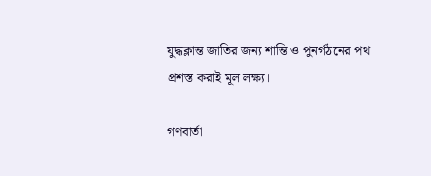যুদ্ধক্লান্ত জাতির জন্য শান্তি ও পুনর্গঠনের পথ প্রশস্ত করাই মূল লক্ষ্য।

গণবার্তা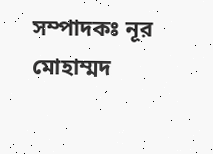সম্পাদকঃ নূর মোহাম্মদ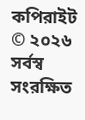কপিরাইট © ২০২৬ সর্বস্ব সংরক্ষিত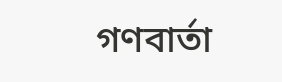গণবার্তা